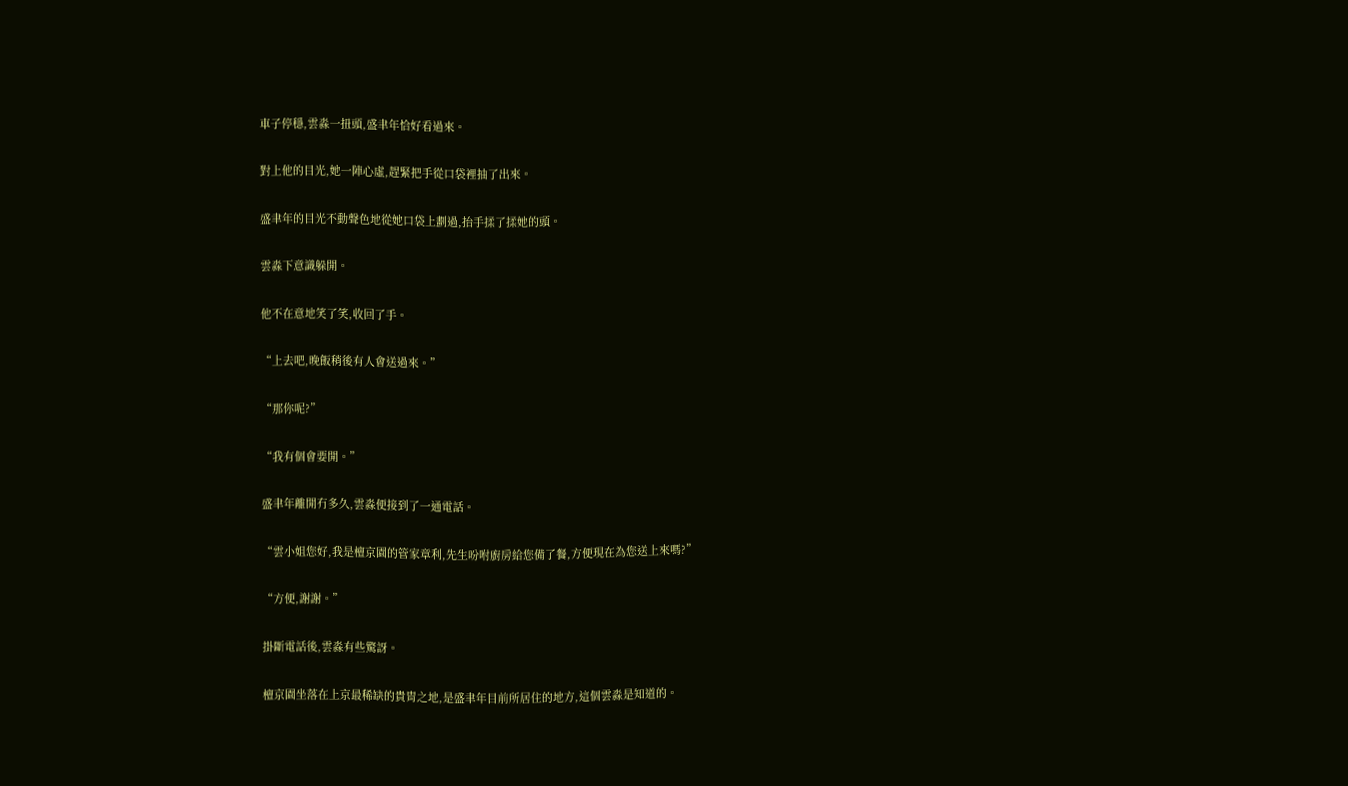車子停穩,雲淼一扭頭,盛聿年恰好看過來。

對上他的目光,她一陣心虛,趕緊把手從口袋裡抽了出來。

盛聿年的目光不動聲色地從她口袋上劃過,抬手揉了揉她的頭。

雲淼下意識躲開。

他不在意地笑了笑,收回了手。

“上去吧,晚飯稍後有人會送過來。”

“那你呢?”

“我有個會要開。”

盛聿年離開冇多久,雲淼便接到了一通電話。

“雲小姐您好,我是檀京園的管家章利,先生吩咐廚房給您備了餐,方便現在為您送上來嗎?”

“方便,謝謝。”

掛斷電話後,雲淼有些驚訝。

檀京園坐落在上京最稀缺的貴胄之地,是盛聿年目前所居住的地方,這個雲淼是知道的。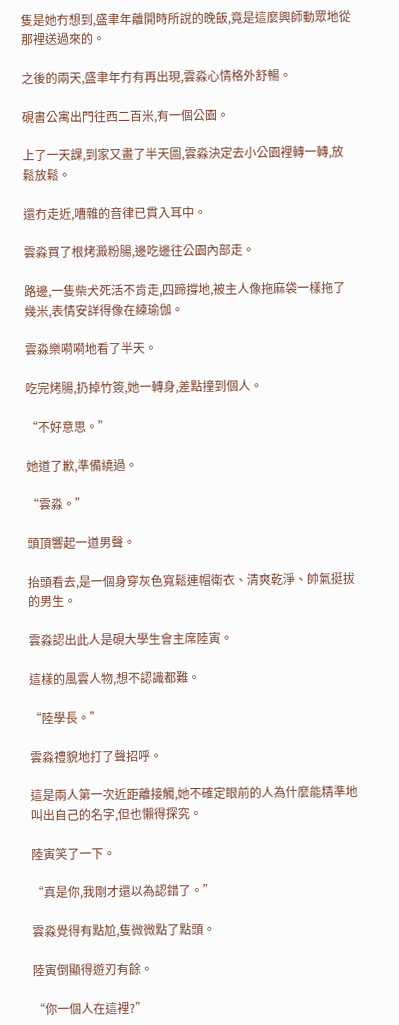隻是她冇想到,盛聿年離開時所說的晚飯,竟是這麼興師動眾地從那裡送過來的。

之後的兩天,盛聿年冇有再出現,雲淼心情格外舒暢。

硯書公寓出門往西二百米,有一個公園。

上了一天課,到家又畫了半天圖,雲淼決定去小公園裡轉一轉,放鬆放鬆。

還冇走近,嘈雜的音律已貫入耳中。

雲淼買了根烤澱粉腸,邊吃邊往公園內部走。

路邊,一隻柴犬死活不肯走,四蹄撐地,被主人像拖麻袋一樣拖了幾米,表情安詳得像在練瑜伽。

雲淼樂嗬嗬地看了半天。

吃完烤腸,扔掉竹簽,她一轉身,差點撞到個人。

“不好意思。”

她道了歉,準備繞過。

“雲淼。”

頭頂響起一道男聲。

抬頭看去,是一個身穿灰色寬鬆連帽衛衣、清爽乾淨、帥氣挺拔的男生。

雲淼認出此人是硯大學生會主席陸寅。

這樣的風雲人物,想不認識都難。

“陸學長。”

雲淼禮貌地打了聲招呼。

這是兩人第一次近距離接觸,她不確定眼前的人為什麼能精準地叫出自己的名字,但也懶得探究。

陸寅笑了一下。

“真是你,我剛才還以為認錯了。”

雲淼覺得有點尬,隻微微點了點頭。

陸寅倒顯得遊刃有餘。

“你一個人在這裡?”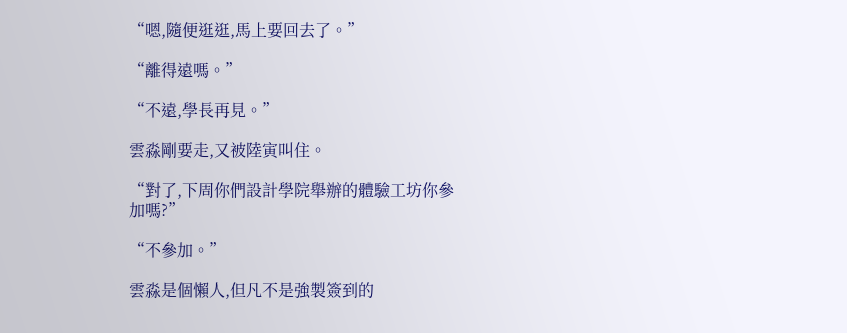“嗯,隨便逛逛,馬上要回去了。”

“離得遠嗎。”

“不遠,學長再見。”

雲淼剛要走,又被陸寅叫住。

“對了,下周你們設計學院舉辦的體驗工坊你參加嗎?”

“不參加。”

雲淼是個懶人,但凡不是強製簽到的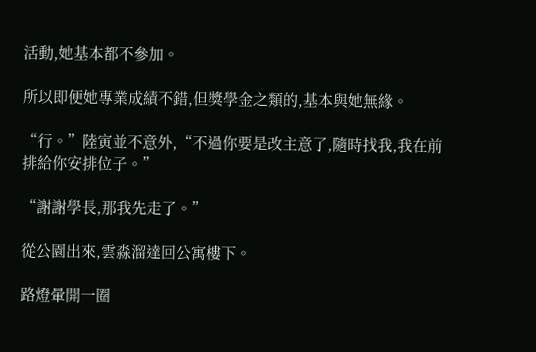活動,她基本都不參加。

所以即便她專業成績不錯,但獎學金之類的,基本與她無緣。

“行。”陸寅並不意外,“不過你要是改主意了,隨時找我,我在前排給你安排位子。”

“謝謝學長,那我先走了。”

從公園出來,雲淼溜達回公寓樓下。

路燈暈開一圈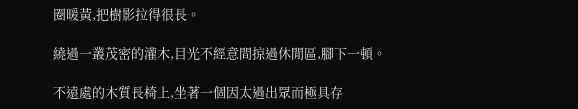圈暖黃,把樹影拉得很長。

繞過一叢茂密的灌木,目光不經意間掠過休閒區,腳下一頓。

不遠處的木質長椅上,坐著一個因太過出眾而極具存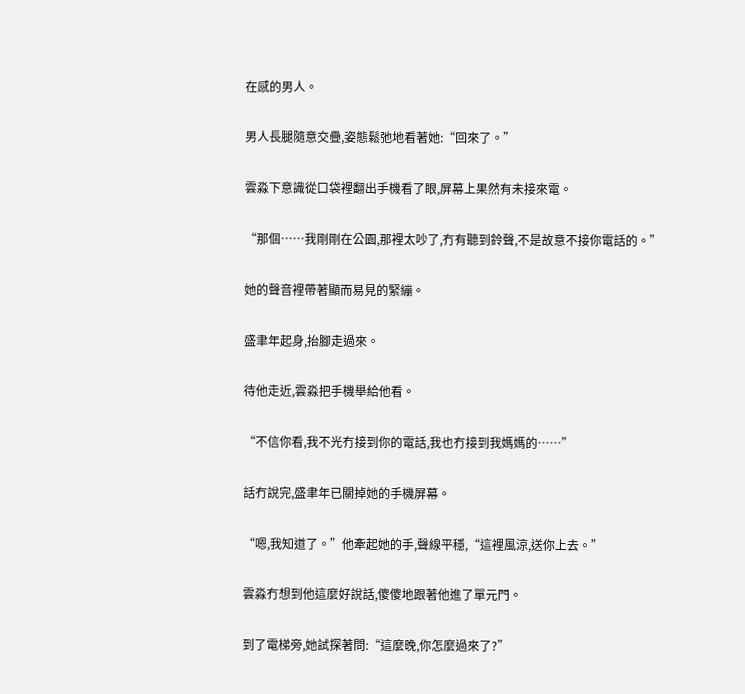在感的男人。

男人長腿隨意交疊,姿態鬆弛地看著她:“回來了。”

雲淼下意識從口袋裡翻出手機看了眼,屏幕上果然有未接來電。

“那個……我剛剛在公園,那裡太吵了,冇有聽到鈴聲,不是故意不接你電話的。”

她的聲音裡帶著顯而易見的緊繃。

盛聿年起身,抬腳走過來。

待他走近,雲淼把手機舉給他看。

“不信你看,我不光冇接到你的電話,我也冇接到我媽媽的……”

話冇說完,盛聿年已關掉她的手機屏幕。

“嗯,我知道了。”他牽起她的手,聲線平穩,“這裡風涼,送你上去。”

雲淼冇想到他這麼好說話,傻傻地跟著他進了單元門。

到了電梯旁,她試探著問:“這麼晚,你怎麼過來了?”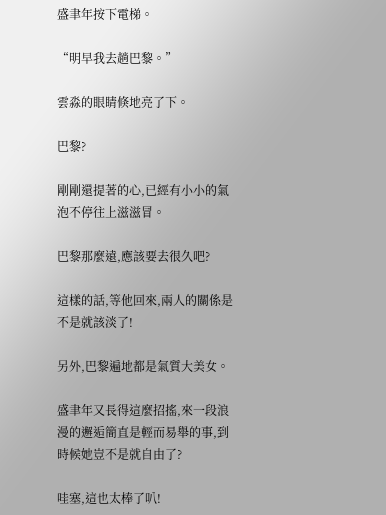盛聿年按下電梯。

“明早我去趟巴黎。”

雲淼的眼睛倏地亮了下。

巴黎?

剛剛還提著的心,已經有小小的氣泡不停往上滋滋冒。

巴黎那麼遠,應該要去很久吧?

這樣的話,等他回來,兩人的關係是不是就該淡了!

另外,巴黎遍地都是氣質大美女。

盛聿年又長得這麼招搖,來一段浪漫的邂逅簡直是輕而易舉的事,到時候她豈不是就自由了?

哇塞,這也太棒了叭!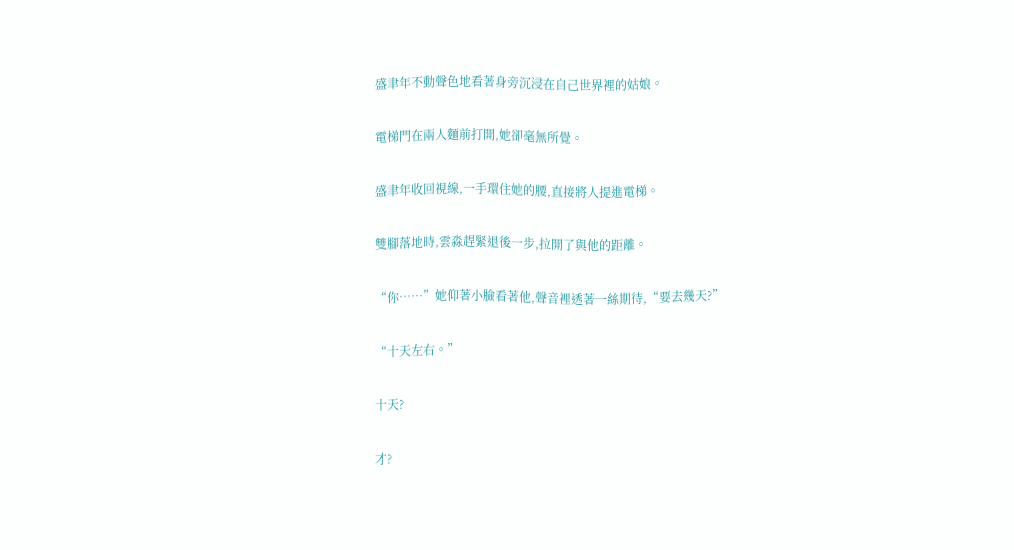盛聿年不動聲色地看著身旁沉浸在自己世界裡的姑娘。

電梯門在兩人麵前打開,她卻毫無所覺。

盛聿年收回視線,一手環住她的腰,直接將人提進電梯。

雙腳落地時,雲淼趕緊退後一步,拉開了與他的距離。

“你……”她仰著小臉看著他,聲音裡透著一絲期待,“要去幾天?”

“十天左右。”

十天?

才?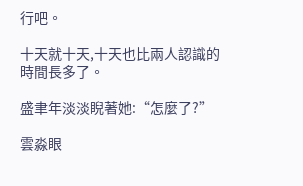行吧。

十天就十天,十天也比兩人認識的時間長多了。

盛聿年淡淡睨著她:“怎麼了?”

雲淼眼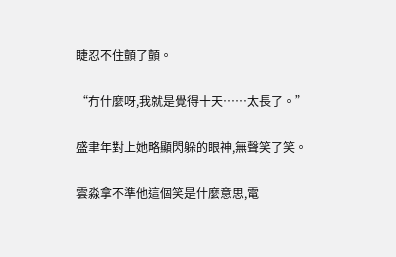睫忍不住顫了顫。

“冇什麼呀,我就是覺得十天……太長了。”

盛聿年對上她略顯閃躲的眼神,無聲笑了笑。

雲淼拿不準他這個笑是什麼意思,電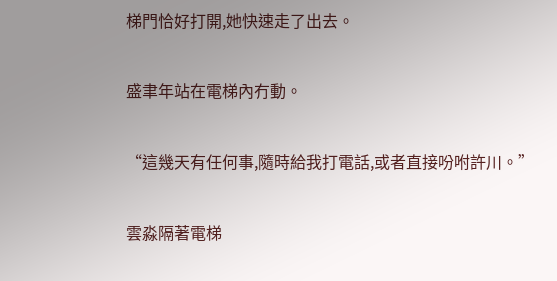梯門恰好打開,她快速走了出去。

盛聿年站在電梯內冇動。

“這幾天有任何事,隨時給我打電話,或者直接吩咐許川。”

雲淼隔著電梯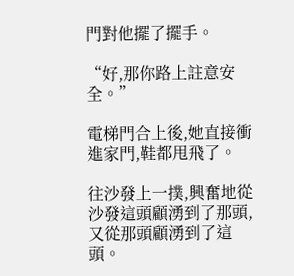門對他擺了擺手。

“好,那你路上註意安全。”

電梯門合上後,她直接衝進家門,鞋都甩飛了。

往沙發上一撲,興奮地從沙發這頭顧湧到了那頭,又從那頭顧湧到了這頭。